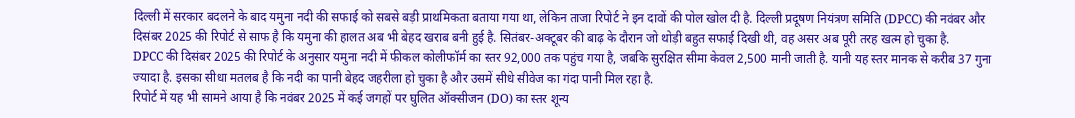दिल्ली में सरकार बदलने के बाद यमुना नदी की सफाई को सबसे बड़ी प्राथमिकता बताया गया था, लेकिन ताजा रिपोर्ट ने इन दावों की पोल खोल दी है. दिल्ली प्रदूषण नियंत्रण समिति (DPCC) की नवंबर और दिसंबर 2025 की रिपोर्ट से साफ है कि यमुना की हालत अब भी बेहद खराब बनी हुई है. सितंबर-अक्टूबर की बाढ़ के दौरान जो थोड़ी बहुत सफाई दिखी थी, वह असर अब पूरी तरह खत्म हो चुका है.
DPCC की दिसंबर 2025 की रिपोर्ट के अनुसार यमुना नदी में फीकल कोलीफॉर्म का स्तर 92,000 तक पहुंच गया है, जबकि सुरक्षित सीमा केवल 2,500 मानी जाती है. यानी यह स्तर मानक से करीब 37 गुना ज्यादा है. इसका सीधा मतलब है कि नदी का पानी बेहद जहरीला हो चुका है और उसमें सीधे सीवेज का गंदा पानी मिल रहा है.
रिपोर्ट में यह भी सामने आया है कि नवंबर 2025 में कई जगहों पर घुलित ऑक्सीजन (DO) का स्तर शून्य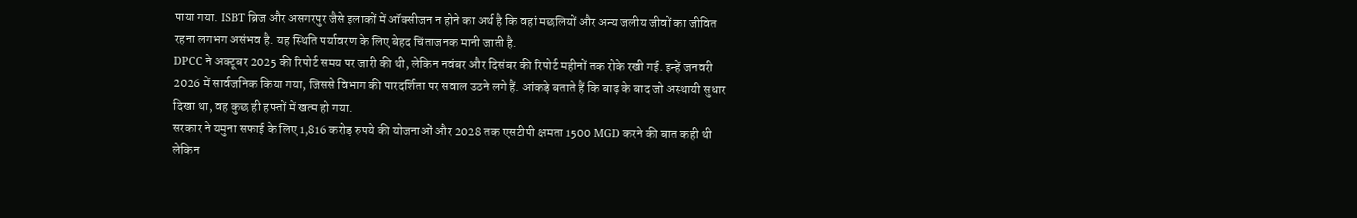पाया गया. ISBT ब्रिज और असगरपुर जैसे इलाकों में ऑक्सीजन न होने का अर्थ है कि वहां मछलियों और अन्य जलीय जीवों का जीवित रहना लगभग असंभव है. यह स्थिति पर्यावरण के लिए बेहद चिंताजनक मानी जाती है.
DPCC ने अक्टूबर 2025 की रिपोर्ट समय पर जारी की थी, लेकिन नवंबर और दिसंबर की रिपोर्ट महीनों तक रोके रखी गई. इन्हें जनवरी 2026 में सार्वजनिक किया गया, जिससे विभाग की पारदर्शिता पर सवाल उठने लगे हैं. आंकड़े बताते हैं कि बाढ़ के बाद जो अस्थायी सुधार दिखा था, वह कुछ ही हफ्तों में खत्म हो गया.
सरकार ने यमुना सफाई के लिए 1,816 करोड़ रुपये की योजनाओं और 2028 तक एसटीपी क्षमता 1500 MGD करने की बात कही थी लेकिन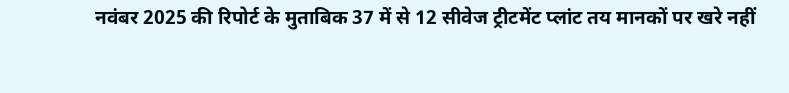नवंबर 2025 की रिपोर्ट के मुताबिक 37 में से 12 सीवेज ट्रीटमेंट प्लांट तय मानकों पर खरे नहीं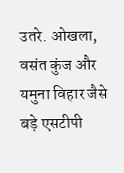उतरे. ओखला, वसंत कुंज और यमुना विहार जैसे बड़े एसटीपी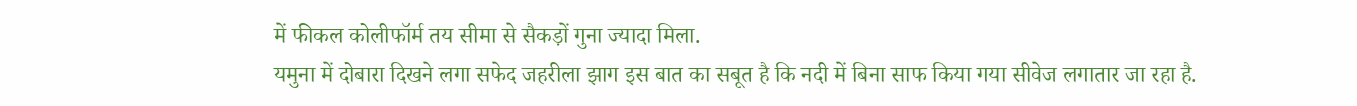में फीकल कोलीफॉर्म तय सीमा से सैकड़ों गुना ज्यादा मिला.
यमुना में दोबारा दिखने लगा सफेद जहरीला झाग इस बात का सबूत है कि नदी में बिना साफ किया गया सीवेज लगातार जा रहा है.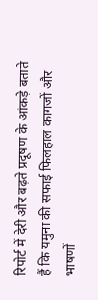रिपोर्ट में देरी और बढ़ते प्रदूषण के आंकड़े बताते हैं कि यमुना की सफाई फिलहाल कागजों और भाषणों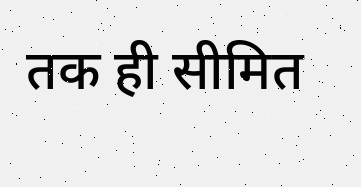तक ही सीमित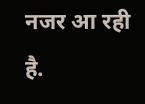नजर आ रही है.